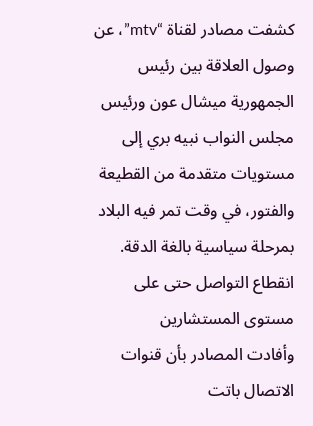كشفت مصادر لقناة “mtv”، عن وصول العلاقة بين رئيس الجمهورية ميشال عون ورئيس مجلس النواب نبيه بري إلى مستويات متقدمة من القطيعة والفتور، في وقت تمر فيه البلاد بمرحلة سياسية بالغة الدقة.
انقطاع التواصل حتى على مستوى المستشارين
وأفادت المصادر بأن قنوات الاتصال باتت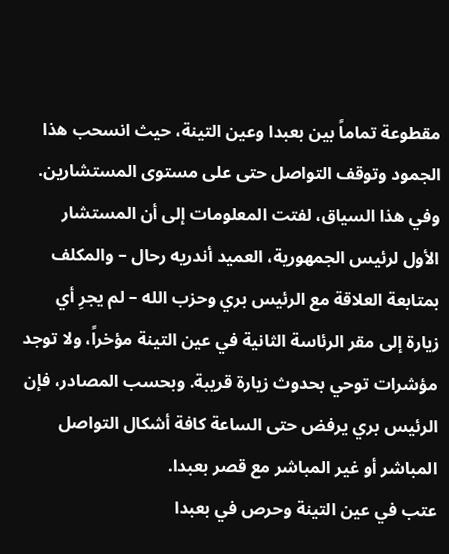مقطوعة تماماً بين بعبدا وعين التينة، حيث انسحب هذا الجمود وتوقف التواصل حتى على مستوى المستشارين. وفي هذا السياق، لفتت المعلومات إلى أن المستشار الأول لرئيس الجمهورية، العميد أندريه رحال – والمكلف بمتابعة العلاقة مع الرئيس بري وحزب الله – لم يجرِ أي زيارة إلى مقر الرئاسة الثانية في عين التينة مؤخراً، ولا توجد مؤشرات توحي بحدوث زيارة قريبة. وبحسب المصادر، فإن الرئيس بري يرفض حتى الساعة كافة أشكال التواصل المباشر أو غير المباشر مع قصر بعبدا.
عتب في عين التينة وحرص في بعبدا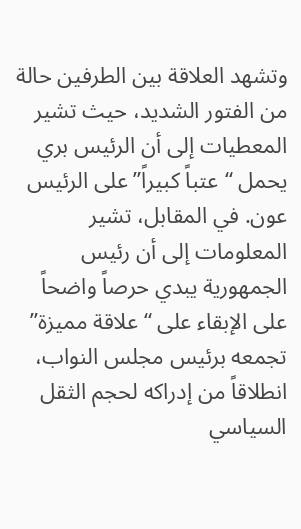وتشهد العلاقة بين الطرفين حالة من الفتور الشديد، حيث تشير المعطيات إلى أن الرئيس بري يحمل “عتباً كبيراً” على الرئيس عون. في المقابل، تشير المعلومات إلى أن رئيس الجمهورية يبدي حرصاً واضحاً على الإبقاء على “علاقة مميزة” تجمعه برئيس مجلس النواب، انطلاقاً من إدراكه لحجم الثقل السياسي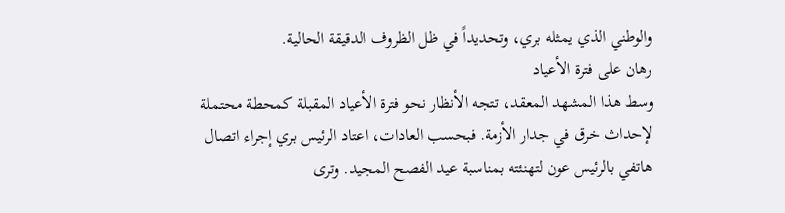والوطني الذي يمثله بري، وتحديداً في ظل الظروف الدقيقة الحالية.
رهان على فترة الأعياد
وسط هذا المشهد المعقد، تتجه الأنظار نحو فترة الأعياد المقبلة كمحطة محتملة لإحداث خرق في جدار الأزمة. فبحسب العادات، اعتاد الرئيس بري إجراء اتصال هاتفي بالرئيس عون لتهنئته بمناسبة عيد الفصح المجيد. وترى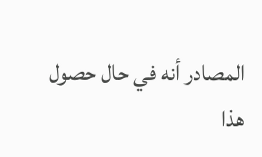المصادر أنه في حال حصول هذا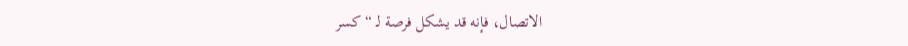الاتصال، فإنه قد يشكل فرصة لـ “كسر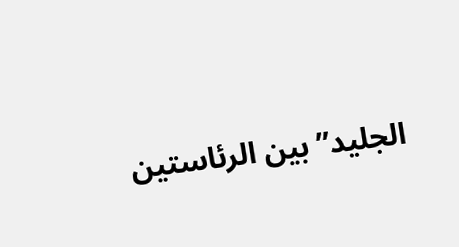الجليد” بين الرئاستين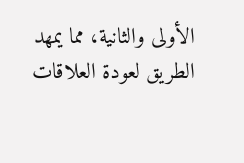الأولى والثانية، مما يمهد الطريق لعودة العلاقات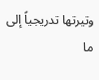وتيرتها تدريجياً إلى ما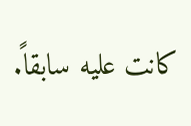كانت عليه سابقاً.